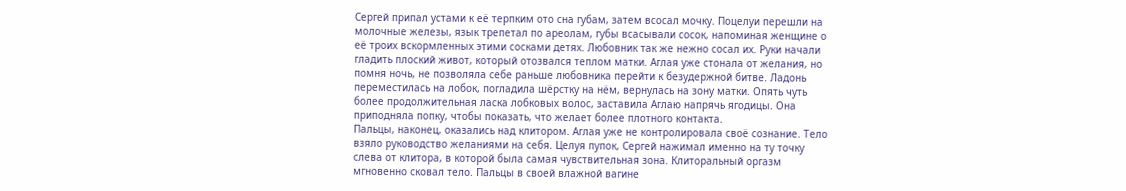Сергей припал устами к её терпким ото сна губам, затем всосал мочку. Поцелуи перешли на молочные железы, язык трепетал по ареолам, губы всасывали сосок, напоминая женщине о её троих вскормленных этими сосками детях. Любовник так же нежно сосал их. Руки начали гладить плоский живот, который отозвался теплом матки. Аглая уже стонала от желания, но помня ночь, не позволяла себе раньше любовника перейти к безудержной битве. Ладонь переместилась на лобок, погладила шёрстку на нём, вернулась на зону матки. Опять чуть более продолжительная ласка лобковых волос, заставила Аглаю напрячь ягодицы. Она приподняла попку, чтобы показать, что желает более плотного контакта.
Пальцы, наконец, оказались над клитором. Аглая уже не контролировала своё сознание. Тело взяло руководство желаниями на себя. Целуя пупок, Сергей нажимал именно на ту точку слева от клитора, в которой была самая чувствительная зона. Клиторальный оргазм мгновенно сковал тело. Пальцы в своей влажной вагине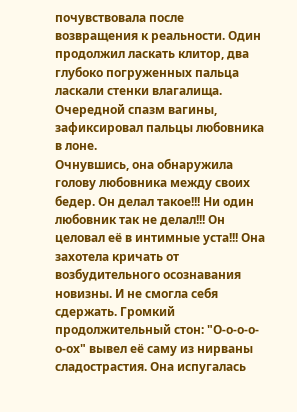почувствовала после возвращения к реальности. Один продолжил ласкать клитор, два глубоко погруженных пальца ласкали стенки влагалища. Очередной спазм вагины, зафиксировал пальцы любовника в лоне.
Очнувшись, она обнаружила голову любовника между своих бедер. Он делал такое!!! Ни один любовник так не делал!!! Он целовал её в интимные уста!!! Она захотела кричать от возбудительного осознавания новизны. И не смогла себя сдержать. Громкий продолжительный стон: "О-о-о-о-о-ох" вывел её саму из нирваны сладострастия. Она испугалась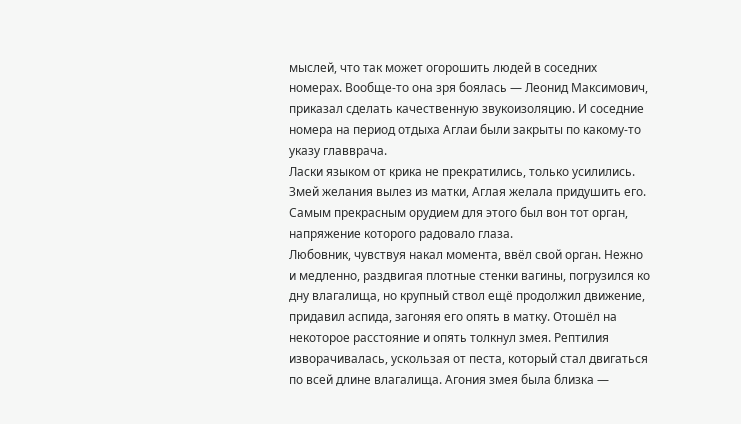мыслей, что так может огорошить людей в соседних номерах. Вообще-то она зря боялась — Леонид Максимович, приказал сделать качественную звукоизоляцию. И соседние номера на период отдыха Аглаи были закрыты по какому-то указу главврача.
Ласки языком от крика не прекратились, только усилились. Змей желания вылез из матки, Аглая желала придушить его. Самым прекрасным орудием для этого был вон тот орган, напряжение которого радовало глаза.
Любовник, чувствуя накал момента, ввёл свой орган. Нежно и медленно, раздвигая плотные стенки вагины, погрузился ко дну влагалища, но крупный ствол ещё продолжил движение, придавил аспида, загоняя его опять в матку. Отошёл на некоторое расстояние и опять толкнул змея. Рептилия изворачивалась, ускользая от песта, который стал двигаться по всей длине влагалища. Агония змея была близка —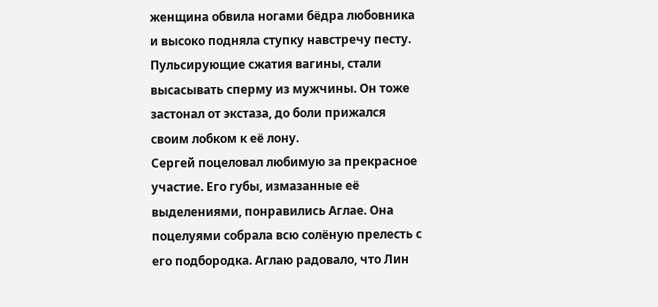женщина обвила ногами бёдра любовника и высоко подняла ступку навстречу песту. Пульсирующие сжатия вагины, стали высасывать сперму из мужчины. Он тоже застонал от экстаза, до боли прижался своим лобком к её лону.
Сергей поцеловал любимую за прекрасное участие. Его губы, измазанные её выделениями, понравились Аглае. Она поцелуями собрала всю солёную прелесть с его подбородка. Аглаю радовало, что Лин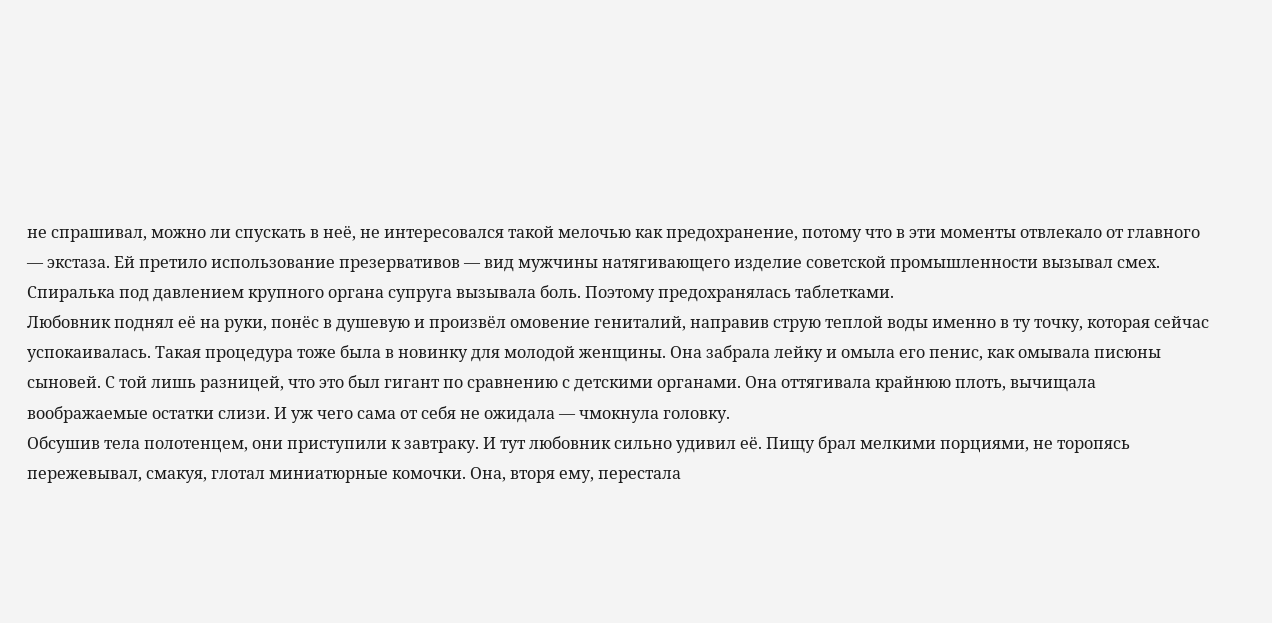не спрашивал, можно ли спускать в неё, не интересовался такой мелочью как предохранение, потому что в эти моменты отвлекало от главного — экстаза. Ей претило использование презервативов — вид мужчины натягивающего изделие советской промышленности вызывал смех. Спиралька под давлением крупного органа супруга вызывала боль. Поэтому предохранялась таблетками.
Любовник поднял её на руки, понёс в душевую и произвёл омовение гениталий, направив струю теплой воды именно в ту точку, которая сейчас успокаивалась. Такая процедура тоже была в новинку для молодой женщины. Она забрала лейку и омыла его пенис, как омывала писюны сыновей. С той лишь разницей, что это был гигант по сравнению с детскими органами. Она оттягивала крайнюю плоть, вычищала воображаемые остатки слизи. И уж чего сама от себя не ожидала — чмокнула головку.
Обсушив тела полотенцем, они приступили к завтраку. И тут любовник сильно удивил её. Пищу брал мелкими порциями, не торопясь пережевывал, смакуя, глотал миниатюрные комочки. Она, вторя ему, перестала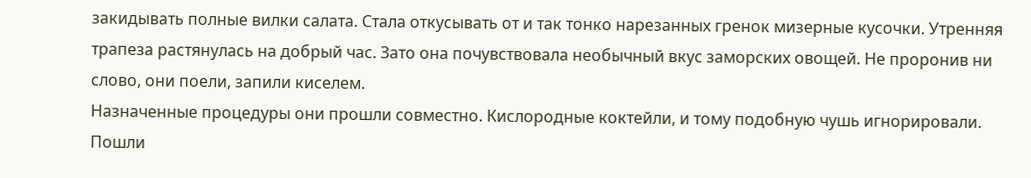закидывать полные вилки салата. Стала откусывать от и так тонко нарезанных гренок мизерные кусочки. Утренняя трапеза растянулась на добрый час. Зато она почувствовала необычный вкус заморских овощей. Не проронив ни слово, они поели, запили киселем.
Назначенные процедуры они прошли совместно. Кислородные коктейли, и тому подобную чушь игнорировали. Пошли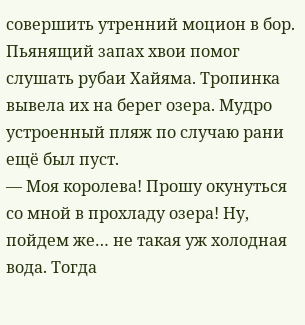совершить утренний моцион в бор. Пьянящий запах хвои помог слушать рубаи Хайяма. Тропинка вывела их на берег озера. Мудро устроенный пляж по случаю рани ещё был пуст.
— Моя королева! Прошу окунуться со мной в прохладу озера! Ну, пойдем же… не такая уж холодная вода. Тогда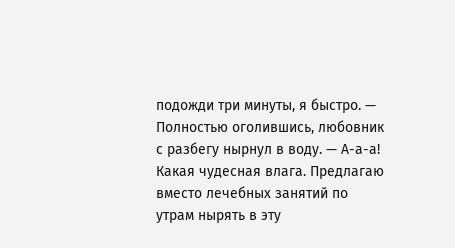подожди три минуты, я быстро. — Полностью оголившись, любовник с разбегу нырнул в воду. — А-а-а! Какая чудесная влага. Предлагаю вместо лечебных занятий по утрам нырять в эту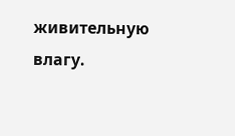живительную влагу.